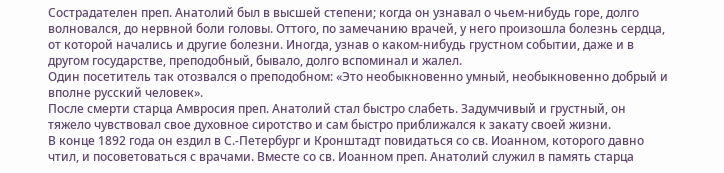Сострадателен преп. Анатолий был в высшей степени; когда он узнавал о чьем-нибудь горе, долго волновался, до нервной боли головы. Оттого, по замечанию врачей, у него произошла болезнь сердца, от которой начались и другие болезни. Иногда, узнав о каком-нибудь грустном событии, даже и в другом государстве, преподобный, бывало, долго вспоминал и жалел.
Один посетитель так отозвался о преподобном: «Это необыкновенно умный, необыкновенно добрый и вполне русский человек».
После смерти старца Амвросия преп. Анатолий стал быстро слабеть. Задумчивый и грустный, он тяжело чувствовал свое духовное сиротство и сам быстро приближался к закату своей жизни.
В конце 1892 года он ездил в С.-Петербург и Кронштадт повидаться со св. Иоанном, которого давно чтил, и посоветоваться с врачами. Вместе со св. Иоанном преп. Анатолий служил в память старца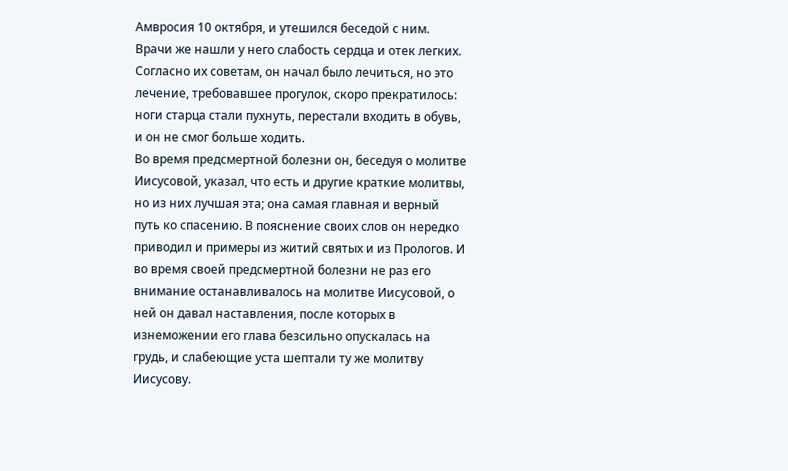Амвросия 10 октября, и утешился беседой с ним. Врачи же нашли у него слабость сердца и отек легких. Согласно их советам, он начал было лечиться, но это лечение, требовавшее прогулок, скоро прекратилось: ноги старца стали пухнуть, перестали входить в обувь, и он не смог больше ходить.
Во время предсмертной болезни он, беседуя о молитве Иисусовой, указал, что есть и другие краткие молитвы, но из них лучшая эта; она самая главная и верный путь ко спасению. В пояснение своих слов он нередко приводил и примеры из житий святых и из Прологов. И во время своей предсмертной болезни не раз его внимание останавливалось на молитве Иисусовой, о ней он давал наставления, после которых в изнеможении его глава безсильно опускалась на грудь, и слабеющие уста шептали ту же молитву Иисусову.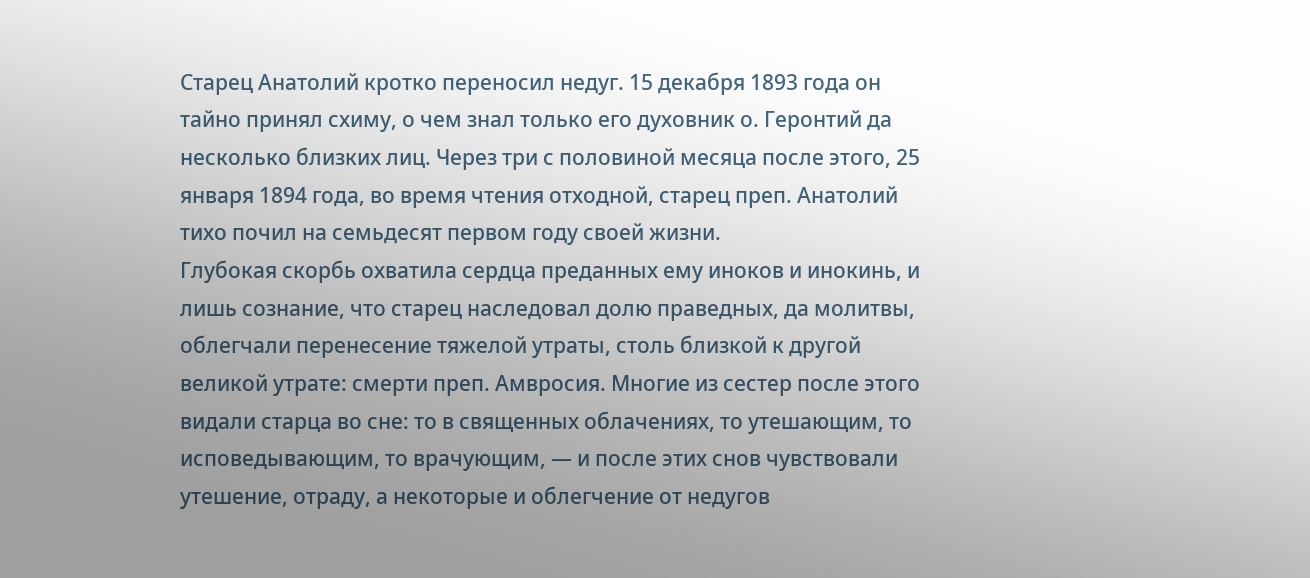Старец Анатолий кротко переносил недуг. 15 декабря 1893 года он тайно принял схиму, о чем знал только его духовник о. Геронтий да несколько близких лиц. Через три с половиной месяца после этого, 25 января 1894 года, во время чтения отходной, старец преп. Анатолий тихо почил на семьдесят первом году своей жизни.
Глубокая скорбь охватила сердца преданных ему иноков и инокинь, и лишь сознание, что старец наследовал долю праведных, да молитвы, облегчали перенесение тяжелой утраты, столь близкой к другой великой утрате: смерти преп. Амвросия. Многие из сестер после этого видали старца во сне: то в священных облачениях, то утешающим, то исповедывающим, то врачующим, — и после этих снов чувствовали утешение, отраду, а некоторые и облегчение от недугов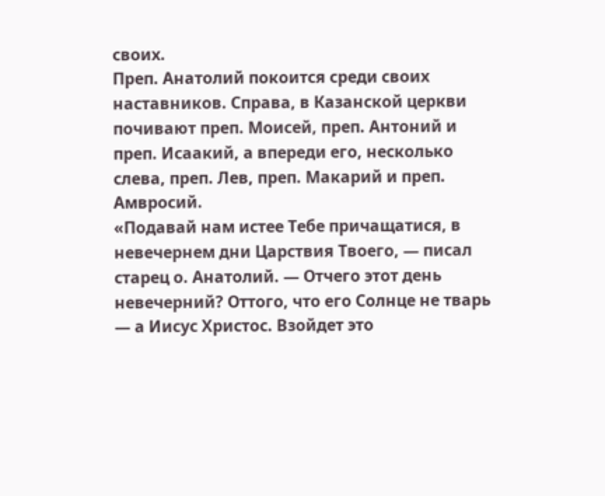своих.
Преп. Анатолий покоится среди своих наставников. Справа, в Казанской церкви почивают преп. Моисей, преп. Антоний и преп. Исаакий, а впереди его, несколько слева, преп. Лев, преп. Макарий и преп. Амвросий.
«Подавай нам истее Тебе причащатися, в невечернем дни Царствия Твоего, — писал старец о. Анатолий. — Отчего этот день невечерний? Оттого, что его Солнце не тварь — а Иисус Христос. Взойдет это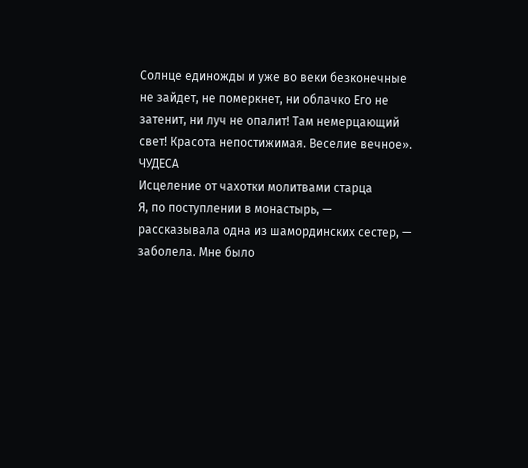Солнце единожды и уже во веки безконечные не зайдет, не померкнет, ни облачко Его не затенит, ни луч не опалит! Там немерцающий свет! Красота непостижимая. Веселие вечное».
ЧУДЕСА
Исцеление от чахотки молитвами старца
Я, по поступлении в монастырь, — рассказывала одна из шамординских сестер, — заболела. Мне было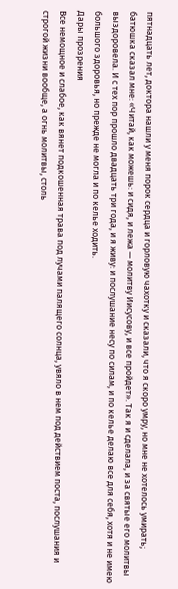пятнадцать лет, доктора нашли у меня порок сердца и горловую чахотку и сказали, что я скоро умру, но мне не хотелось умирать; батюшка сказал мне: «Читай, как можешь: и сидя, и лежа — молитву Иисусову, и все пройдет». Так я и сделала, и за святые его молитвы выздоровела. И с тех пор прошло двадцать три года, и я живу: и послушание несу по силам, и по келье делаю все для себя, хотя и не имею большого здоровья, но прежде не могла и по келье ходить.
Дары прозрения
Все немощное и слабое, как вянет подкошенная трава под лучами палящего солнца, увяло в нем под действием поста, послушания и строгой жизни вообще, а огнь молитвы, столь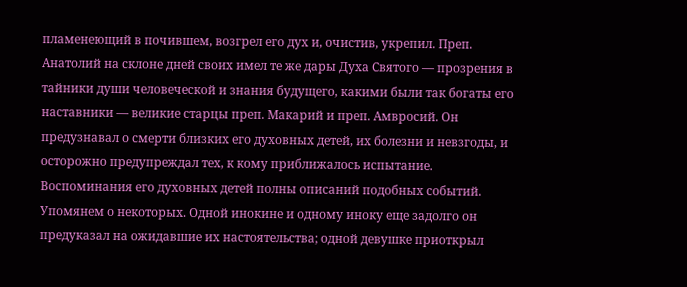пламенеющий в почившем, возгрел его дух и, очистив, укрепил. Преп. Анатолий на склоне дней своих имел те же дары Духа Святого — прозрения в тайники души человеческой и знания будущего, какими были так богаты его наставники — великие старцы преп. Макарий и преп. Амвросий. Он предузнавал о смерти близких его духовных детей, их болезни и невзгоды, и осторожно предупреждал тех, к кому приближалось испытание. Воспоминания его духовных детей полны описаний подобных событий. Упомянем о некоторых. Одной инокине и одному иноку еще задолго он предуказал на ожидавшие их настоятельства; одной девушке приоткрыл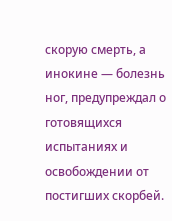скорую смерть, а инокине — болезнь ног, предупреждал о готовящихся испытаниях и освобождении от постигших скорбей.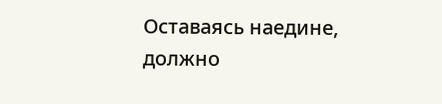Оставаясь наедине, должно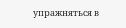упражняться в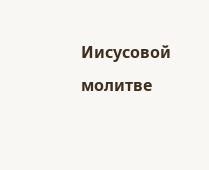Иисусовой молитве